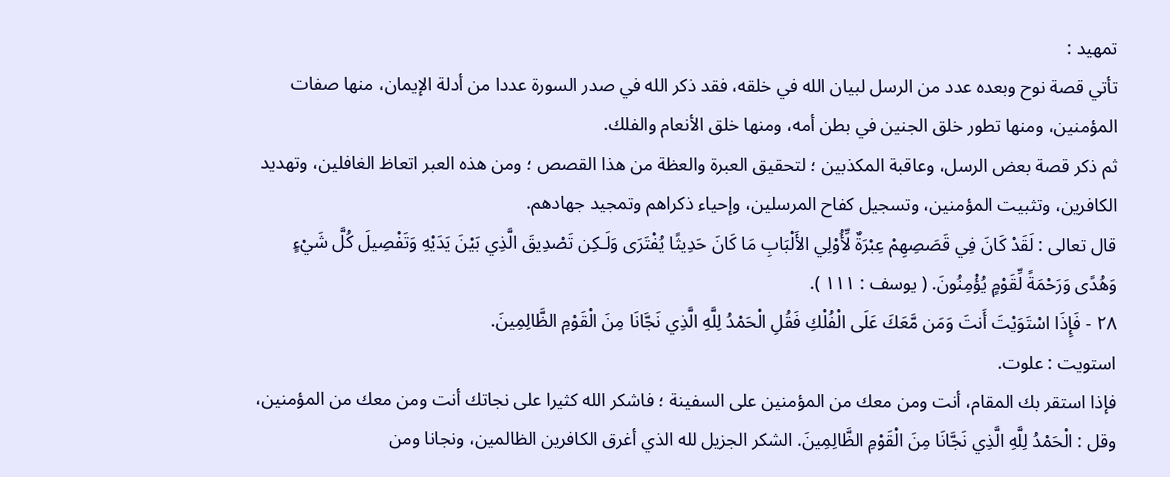تمهيد :
تأتي قصة نوح وبعده عدد من الرسل لبيان الله في خلقه، فقد ذكر الله في صدر السورة عددا من أدلة الإيمان، منها صفات المؤمنين، ومنها تطور خلق الجنين في بطن أمه، ومنها خلق الأنعام والفلك.
ثم ذكر قصة بعض الرسل، وعاقبة المكذبين ؛ لتحقيق العبرة والعظة من هذا القصص ؛ ومن هذه العبر اتعاظ الغافلين، وتهديد الكافرين، وتثبيت المؤمنين، وتسجيل كفاح المرسلين، وإحياء ذكراهم وتمجيد جهادهم.
قال تعالى : لَقَدْ كَانَ فِي قَصَصِهِمْ عِبْرَةٌ لِّأُوْلِي الأَلْبَابِ مَا كَانَ حَدِيثًا يُفْتَرَى وَلَـكِن تَصْدِيقَ الَّذِي بَيْنَ يَدَيْهِ وَتَفْصِيلَ كُلَّ شَيْءٍ وَهُدًى وَرَحْمَةً لِّقَوْمٍ يُؤْمِنُونَ. ( يوسف : ١١١ ).
٢٨ - فَإِذَا اسْتَوَيْتَ أَنتَ وَمَن مَّعَكَ عَلَى الْفُلْكِ فَقُلِ الْحَمْدُ لِلَّهِ الَّذِي نَجَّانَا مِنَ الْقَوْمِ الظَّالِمِينَ.
استويت : علوت.
فإذا استقر بك المقام، أنت ومن معك من المؤمنين على السفينة ؛ فاشكر الله كثيرا على نجاتك أنت ومن معك من المؤمنين، وقل : الْحَمْدُ لِلَّهِ الَّذِي نَجَّانَا مِنَ الْقَوْمِ الظَّالِمِينَ. الشكر الجزيل لله الذي أغرق الكافرين الظالمين، ونجانا ومن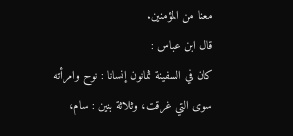معنا من المؤمنين.
قال ابن عباس :
كان في السفينة ثمانون إنسانا : نوح وامرأته سوى التي غرقت، وثلاثة بنين : سام،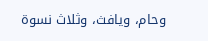وحام، ويافث، وثلاث نسوة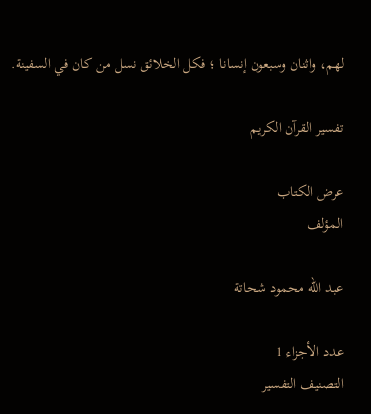لهم، واثنان وسبعون إنسانا ؛ فكل الخلائق نسل من كان في السفينة.

تفسير القرآن الكريم

عرض الكتاب
المؤلف

عبد الله محمود شحاتة

عدد الأجزاء 1
التصنيف التفسير